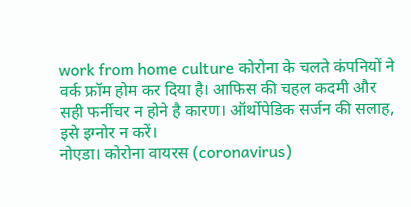work from home culture कोरोना के चलते कंपनियों ने वर्क फ्रॉम होम कर दिया है। आफिस की चहल कदमी और सही फर्नीचर न होने है कारण। ऑर्थोपेडिक सर्जन की सलाह, इसे इग्नोर न करें।
नोएडा। कोरोना वायरस (coronavirus)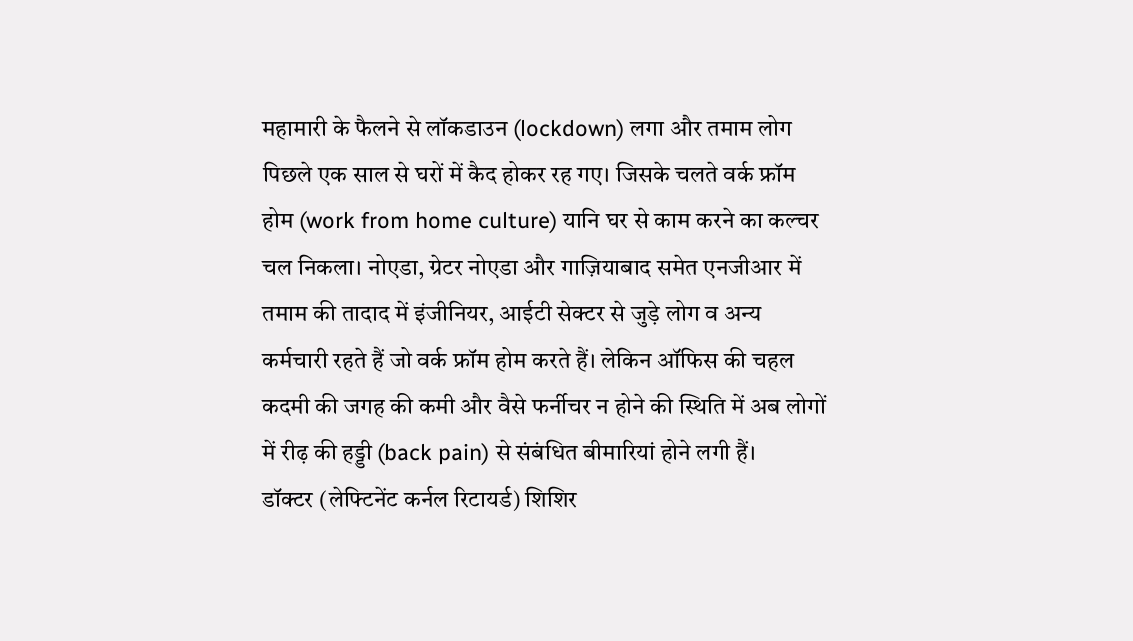महामारी के फैलने से लॉकडाउन (lockdown) लगा और तमाम लोग पिछले एक साल से घरों में कैद होकर रह गए। जिसके चलते वर्क फ्रॉम होम (work from home culture) यानि घर से काम करने का कल्चर चल निकला। नोएडा, ग्रेटर नोएडा और गाज़ियाबाद समेत एनजीआर में तमाम की तादाद में इंजीनियर, आईटी सेक्टर से जुड़े लोग व अन्य कर्मचारी रहते हैं जो वर्क फ्रॉम होम करते हैं। लेकिन ऑफिस की चहल कदमी की जगह की कमी और वैसे फर्नीचर न होने की स्थिति में अब लोगों में रीढ़ की हड्डी (back pain) से संबंधित बीमारियां होने लगी हैं।
डॉक्टर (लेफ्टिनेंट कर्नल रिटायर्ड) शिशिर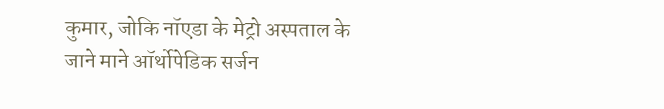कुमार, जोकि नॉएडा के मेट्रो अस्पताल के जाने माने ऑर्थोपेडिक सर्जन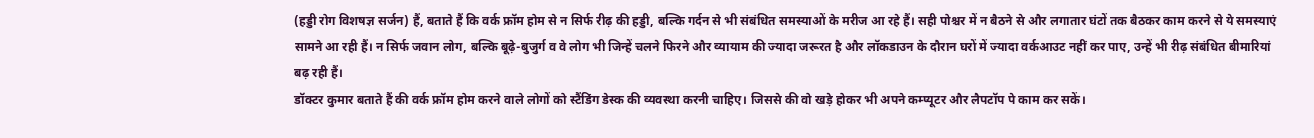(हड्डी रोग विशषज्ञ सर्जन) हैं, बताते हैं कि वर्क फ्रॉम होम से न सिर्फ रीढ़ की हड्डी, बल्कि गर्दन से भी संबंधित समस्याओं के मरीज आ रहे हैं। सही पोश्चर में न बैठने से और लगातार घंटों तक बैठकर काम करने से ये समस्याएं सामने आ रही हैं। न सिर्फ जवान लोग, बल्कि बूढ़े-बुजुर्ग व वे लोग भी जिन्हें चलने फिरने और व्यायाम की ज्यादा जरूरत है और लॉकडाउन के दौरान घरों में ज्यादा वर्कआउट नहीं कर पाए, उन्हें भी रीढ़ संबंधित बीमारियां बढ़ रही हैं।
डॉक्टर कुमार बताते हैं की वर्क फ्रॉम होम करने वाले लोगों को स्टैंडिंग डेस्क की व्यवस्था करनी चाहिए। जिससे की वो खड़े होकर भी अपने कम्प्यूटर और लैपटॉप पे काम कर सकें।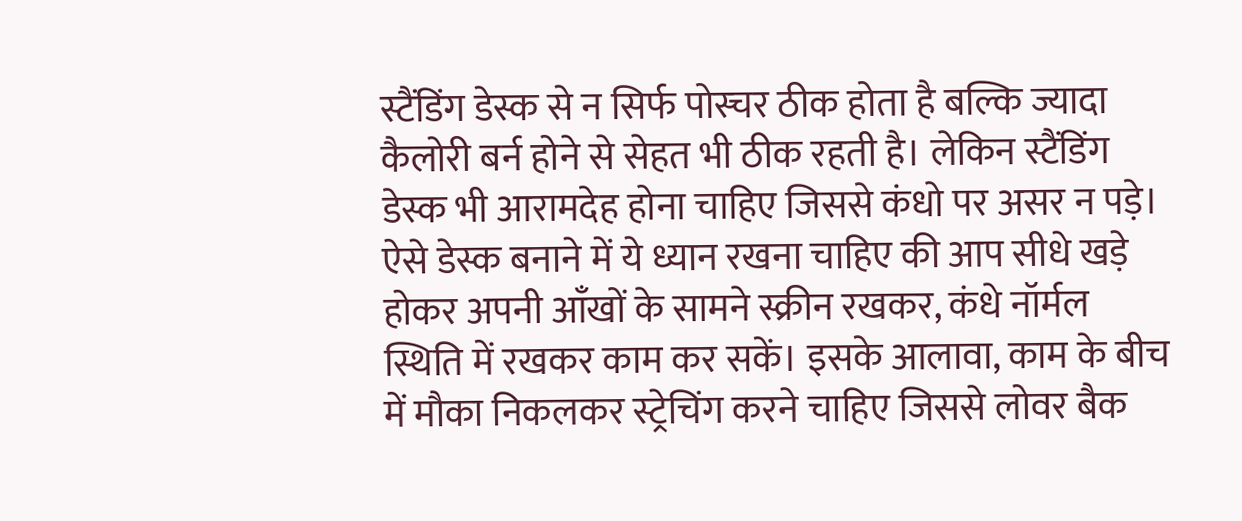स्टैंडिंग डेस्क से न सिर्फ पोस्चर ठीक होता है बल्कि ज्यादा कैलोरी बर्न होने से सेहत भी ठीक रहती है। लेकिन स्टैंडिंग डेस्क भी आरामदेह होना चाहिए जिससे कंधो पर असर न पड़े। ऐसे डेस्क बनाने में ये ध्यान रखना चाहिए की आप सीधे खड़े होकर अपनी आँखों के सामने स्क्रीन रखकर, कंधे नॉर्मल स्थिति में रखकर काम कर सकें। इसके आलावा, काम के बीच में मौका निकलकर स्ट्रेचिंग करने चाहिए जिससे लोवर बैक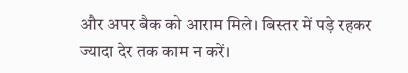और अपर बैक को आराम मिले। बिस्तर में पड़े रहकर ज्यादा देर तक काम न करें।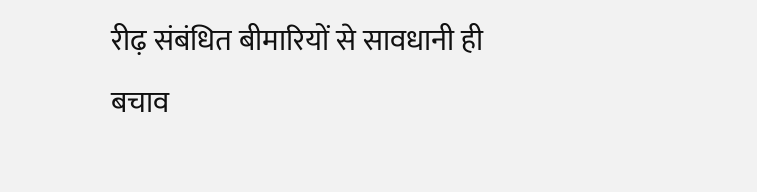रीढ़ संबंधित बीमारियों से सावधानी ही बचाव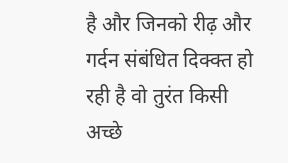है और जिनको रीढ़ और गर्दन संबंधित दिक्क्त हो रही है वो तुरंत किसी अच्छे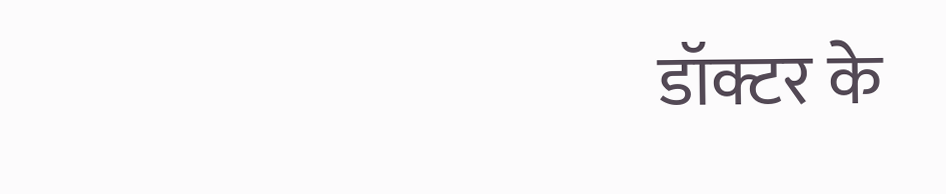डॉक्टर के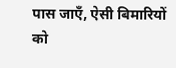पास जाएँ, ऐसी बिमारियों को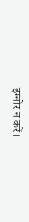इग्नोर न करें।